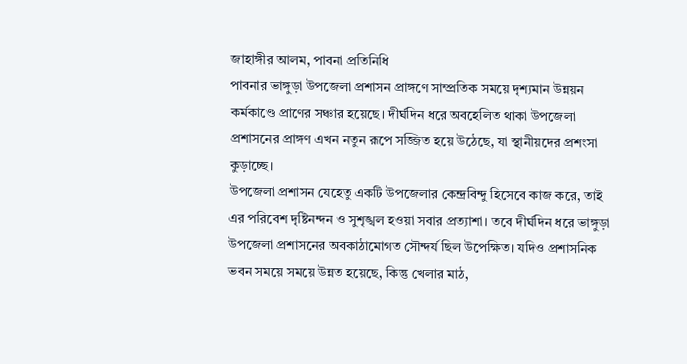জাহাঙ্গীর আলম, পাবনা প্রতিনিধি
পাবনার ভাঙ্গুড়া উপজেলা প্রশাসন প্রাঙ্গণে সাম্প্রতিক সময়ে দৃশ্যমান উন্নয়ন কর্মকাণ্ডে প্রাণের সঞ্চার হয়েছে। দীর্ঘদিন ধরে অবহেলিত থাকা উপজেলা প্রশাসনের প্রাঙ্গণ এখন নতুন রূপে সজ্জিত হয়ে উঠেছে, যা স্থানীয়দের প্রশংসা কুড়াচ্ছে।
উপজেলা প্রশাসন যেহেতু একটি উপজেলার কেন্দ্রবিন্দু হিসেবে কাজ করে, তাই এর পরিবেশ দৃষ্টিনন্দন ও সুশৃঙ্খল হওয়া সবার প্রত্যাশা। তবে দীর্ঘদিন ধরে ভাঙ্গুড়া উপজেলা প্রশাসনের অবকাঠামোগত সৌন্দর্য ছিল উপেক্ষিত। যদিও প্রশাসনিক ভবন সময়ে সময়ে উন্নত হয়েছে, কিন্তু খেলার মাঠ,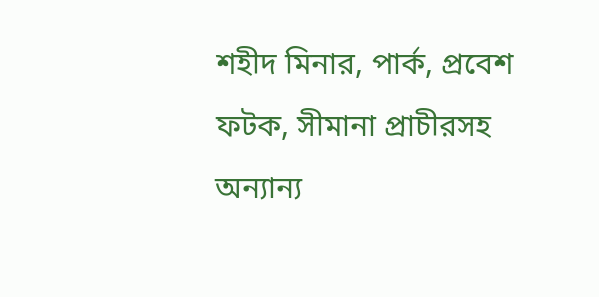শহীদ মিনার, পার্ক, প্রবেশ ফটক, সীমানা প্রাচীরসহ অন্যান্য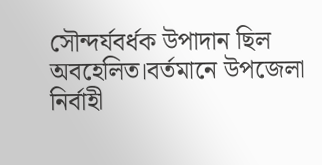সৌন্দর্যবর্ধক উপাদান ছিল অবহেলিত।বর্তমানে উপজেলা নির্বাহী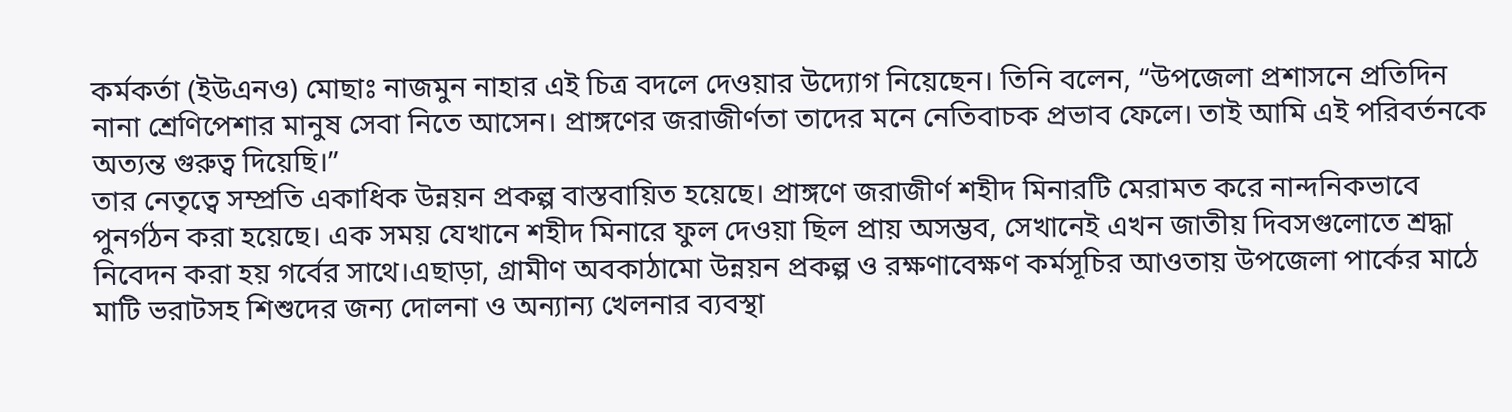কর্মকর্তা (ইউএনও) মোছাঃ নাজমুন নাহার এই চিত্র বদলে দেওয়ার উদ্যোগ নিয়েছেন। তিনি বলেন, “উপজেলা প্রশাসনে প্রতিদিন নানা শ্রেণিপেশার মানুষ সেবা নিতে আসেন। প্রাঙ্গণের জরাজীর্ণতা তাদের মনে নেতিবাচক প্রভাব ফেলে। তাই আমি এই পরিবর্তনকে অত্যন্ত গুরুত্ব দিয়েছি।”
তার নেতৃত্বে সম্প্রতি একাধিক উন্নয়ন প্রকল্প বাস্তবায়িত হয়েছে। প্রাঙ্গণে জরাজীর্ণ শহীদ মিনারটি মেরামত করে নান্দনিকভাবে পুনর্গঠন করা হয়েছে। এক সময় যেখানে শহীদ মিনারে ফুল দেওয়া ছিল প্রায় অসম্ভব, সেখানেই এখন জাতীয় দিবসগুলোতে শ্রদ্ধা নিবেদন করা হয় গর্বের সাথে।এছাড়া, গ্রামীণ অবকাঠামো উন্নয়ন প্রকল্প ও রক্ষণাবেক্ষণ কর্মসূচির আওতায় উপজেলা পার্কের মাঠে মাটি ভরাটসহ শিশুদের জন্য দোলনা ও অন্যান্য খেলনার ব্যবস্থা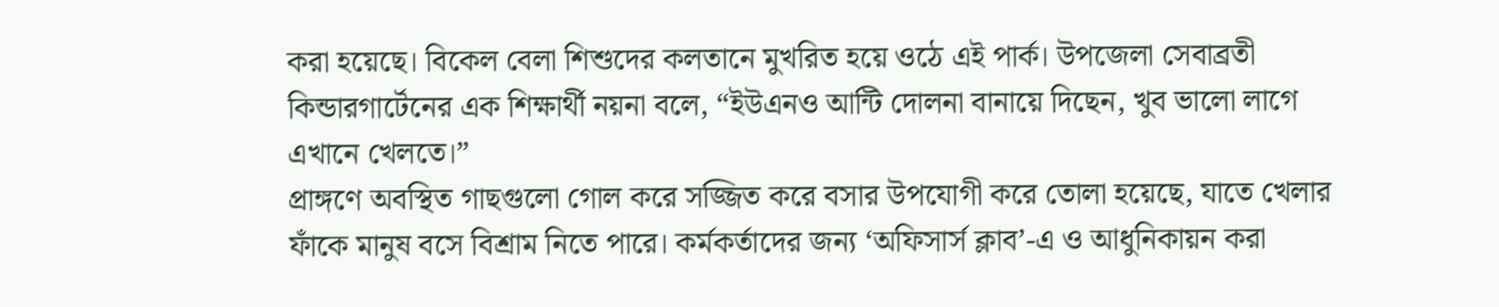করা হয়েছে। বিকেল বেলা শিশুদের কলতানে মুখরিত হয়ে ওঠে এই পার্ক। উপজেলা সেবাব্রতী কিন্ডারগার্টেনের এক শিক্ষার্থী নয়না বলে, “ইউএনও আন্টি দোলনা বানায়ে দিছেন, খুব ভালো লাগে এখানে খেলতে।”
প্রাঙ্গণে অবস্থিত গাছগুলো গোল করে সজ্জিত করে বসার উপযোগী করে তোলা হয়েছে, যাতে খেলার ফাঁকে মানুষ বসে বিশ্রাম নিতে পারে। কর্মকর্তাদের জন্য ‘অফিসার্স ক্লাব’-এ ও আধুনিকায়ন করা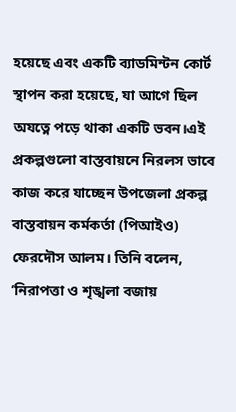হয়েছে এবং একটি ব্যাডমিন্টন কোর্ট স্থাপন করা হয়েছে, যা আগে ছিল অযত্নে পড়ে থাকা একটি ভবন।এই প্রকল্পগুলো বাস্তবায়নে নিরলস ভাবে কাজ করে যাচ্ছেন উপজেলা প্রকল্প বাস্তবায়ন কর্মকর্তা (পিআইও) ফেরদৌস আলম। তিনি বলেন, ’নিরাপত্তা ও শৃঙ্খলা বজায়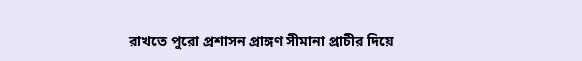রাখতে পুরো প্রশাসন প্রাঙ্গণ সীমানা প্রাচীর দিয়ে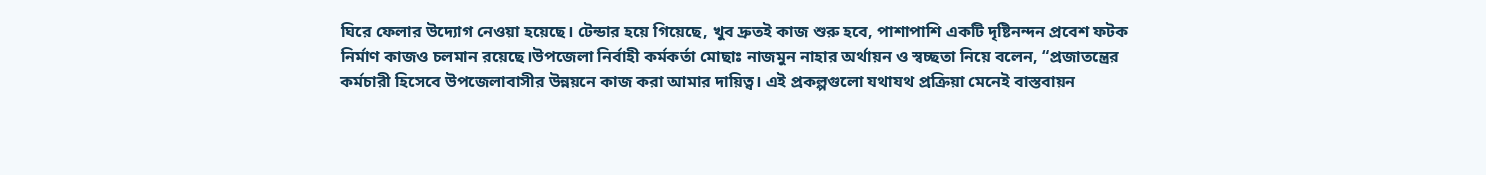ঘিরে ফেলার উদ্যোগ নেওয়া হয়েছে। টেন্ডার হয়ে গিয়েছে, খুব দ্রুতই কাজ শুরু হবে, পাশাপাশি একটি দৃষ্টিনন্দন প্রবেশ ফটক নির্মাণ কাজও চলমান রয়েছে।উপজেলা নির্বাহী কর্মকর্তা মোছাঃ নাজমুন নাহার অর্থায়ন ও স্বচ্ছতা নিয়ে বলেন, “প্রজাতন্ত্রের কর্মচারী হিসেবে উপজেলাবাসীর উন্নয়নে কাজ করা আমার দায়িত্ব। এই প্রকল্পগুলো যথাযথ প্রক্রিয়া মেনেই বাস্তবায়ন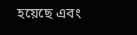হয়েছে এবং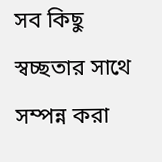সব কিছু স্বচ্ছতার সাথে সম্পন্ন করা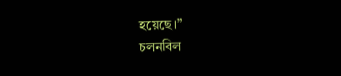হয়েছে।”
চলনবিল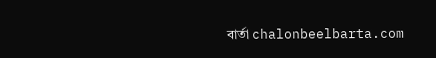বার্তা chalonbeelbarta.com